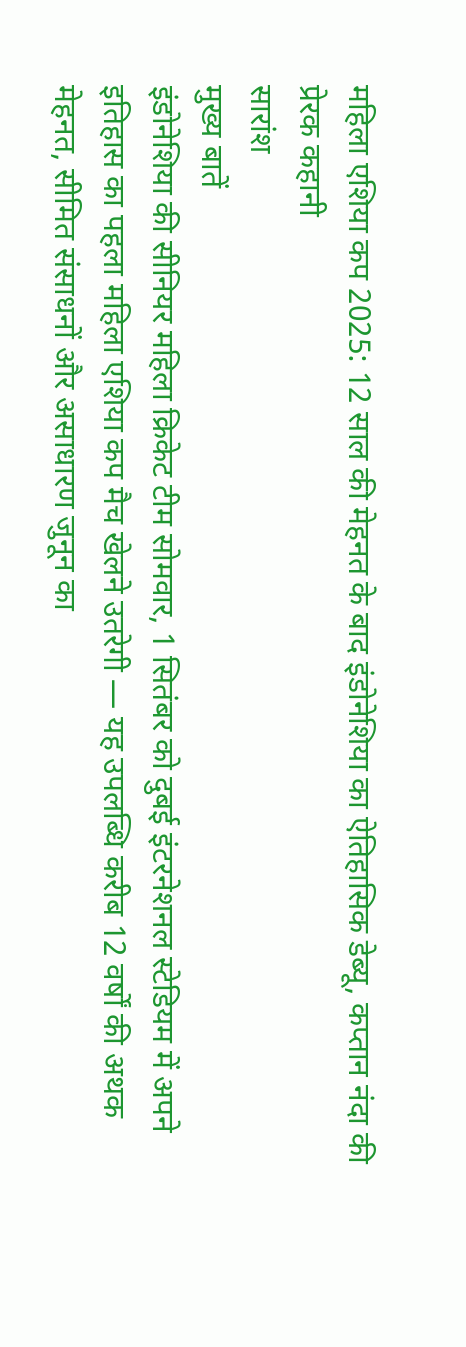महिला एशिया कप 2025: 12 साल की मेहनत के बाद इंडोनेशिया का ऐतिहासिक डेब्यू, कप्तान नंदा की प्रेरक कहानी
सारांश
मुख्य बातें
इंडोनेशिया की सीनियर महिला क्रिकेट टीम सोमवार, 1 सितंबर को दुबई इंटरनेशनल स्टेडियम में अपने इतिहास का पहला महिला एशिया कप मैच खेलने उतरेगी — यह उपलब्धि करीब 12 वर्षों की अथक मेहनत, सीमित संसाधनों और असाधारण जुनून का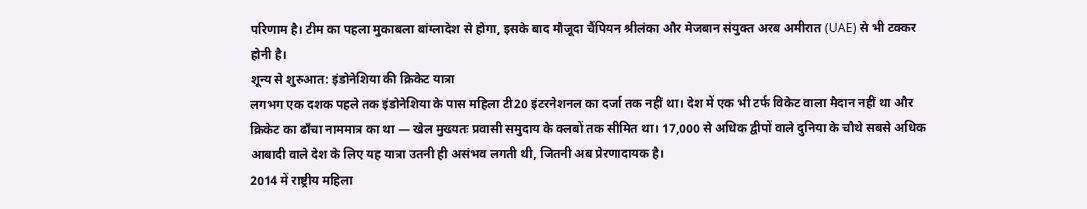परिणाम है। टीम का पहला मुकाबला बांग्लादेश से होगा, इसके बाद मौजूदा चैंपियन श्रीलंका और मेजबान संयुक्त अरब अमीरात (UAE) से भी टक्कर होनी है।
शून्य से शुरुआत: इंडोनेशिया की क्रिकेट यात्रा
लगभग एक दशक पहले तक इंडोनेशिया के पास महिला टी20 इंटरनेशनल का दर्जा तक नहीं था। देश में एक भी टर्फ विकेट वाला मैदान नहीं था और क्रिकेट का ढाँचा नाममात्र का था — खेल मुख्यतः प्रवासी समुदाय के क्लबों तक सीमित था। 17,000 से अधिक द्वीपों वाले दुनिया के चौथे सबसे अधिक आबादी वाले देश के लिए यह यात्रा उतनी ही असंभव लगती थी, जितनी अब प्रेरणादायक है।
2014 में राष्ट्रीय महिला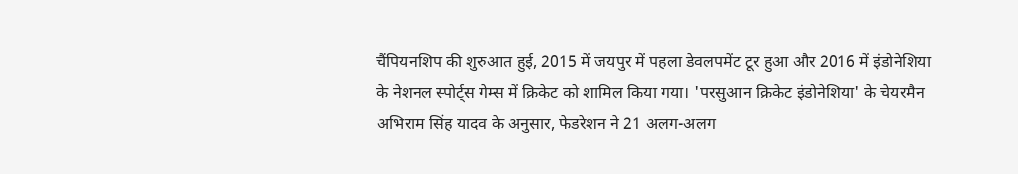चैंपियनशिप की शुरुआत हुई, 2015 में जयपुर में पहला डेवलपमेंट टूर हुआ और 2016 में इंडोनेशिया के नेशनल स्पोर्ट्स गेम्स में क्रिकेट को शामिल किया गया। 'परसुआन क्रिकेट इंडोनेशिया' के चेयरमैन अभिराम सिंह यादव के अनुसार, फेडरेशन ने 21 अलग-अलग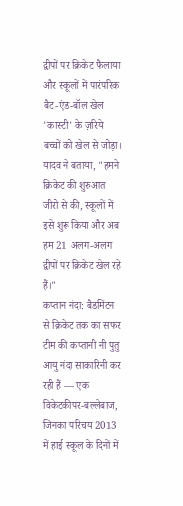द्वीपों पर क्रिकेट फैलाया और स्कूलों में पारंपरिक बैट-एंड-बॉल खेल 'कास्टी' के ज़रिये बच्चों को खेल से जोड़ा। यादव ने बताया, "हमने क्रिकेट की शुरुआत जीरो से की, स्कूलों में इसे शुरू किया और अब हम 21 अलग-अलग द्वीपों पर क्रिकेट खेल रहे हैं।"
कप्तान नंदा: बैडमिंटन से क्रिकेट तक का सफर
टीम की कप्तानी नी पुतु आयु नंदा साकारिनी कर रही हैं — एक विकेटकीपर-बल्लेबाज, जिनका परिचय 2013 में हाई स्कूल के दिनों में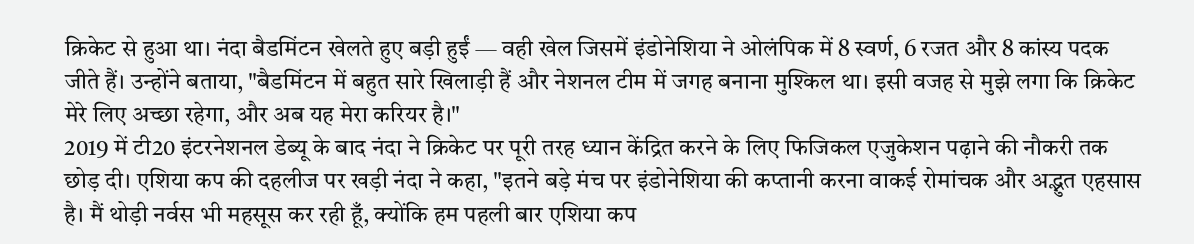क्रिकेट से हुआ था। नंदा बैडमिंटन खेलते हुए बड़ी हुईं — वही खेल जिसमें इंडोनेशिया ने ओलंपिक में 8 स्वर्ण, 6 रजत और 8 कांस्य पदक जीते हैं। उन्होंने बताया, "बैडमिंटन में बहुत सारे खिलाड़ी हैं और नेशनल टीम में जगह बनाना मुश्किल था। इसी वजह से मुझे लगा कि क्रिकेट मेरे लिए अच्छा रहेगा, और अब यह मेरा करियर है।"
2019 में टी20 इंटरनेशनल डेब्यू के बाद नंदा ने क्रिकेट पर पूरी तरह ध्यान केंद्रित करने के लिए फिजिकल एजुकेशन पढ़ाने की नौकरी तक छोड़ दी। एशिया कप की दहलीज पर खड़ी नंदा ने कहा, "इतने बड़े मंच पर इंडोनेशिया की कप्तानी करना वाकई रोमांचक और अद्भुत एहसास है। मैं थोड़ी नर्वस भी महसूस कर रही हूँ, क्योंकि हम पहली बार एशिया कप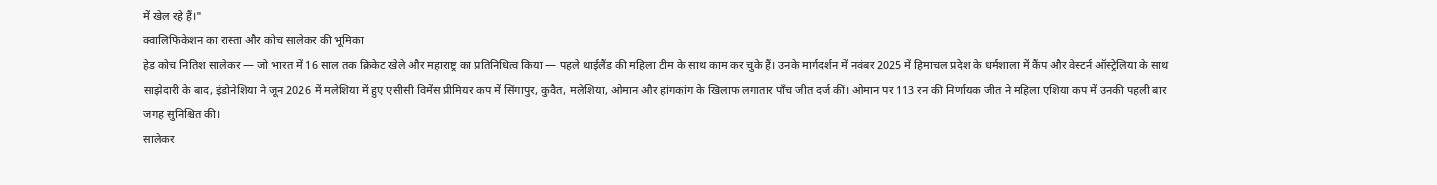में खेल रहे हैं।"
क्वालिफिकेशन का रास्ता और कोच सालेकर की भूमिका
हेड कोच नितिश सालेकर — जो भारत में 16 साल तक क्रिकेट खेले और महाराष्ट्र का प्रतिनिधित्व किया — पहले थाईलैंड की महिला टीम के साथ काम कर चुके हैं। उनके मार्गदर्शन में नवंबर 2025 में हिमाचल प्रदेश के धर्मशाला में कैंप और वेस्टर्न ऑस्ट्रेलिया के साथ साझेदारी के बाद, इंडोनेशिया ने जून 2026 में मलेशिया में हुए एसीसी विमेंस प्रीमियर कप में सिंगापुर, कुवैत, मलेशिया, ओमान और हांगकांग के खिलाफ लगातार पाँच जीत दर्ज कीं। ओमान पर 113 रन की निर्णायक जीत ने महिला एशिया कप में उनकी पहली बार जगह सुनिश्चित की।
सालेकर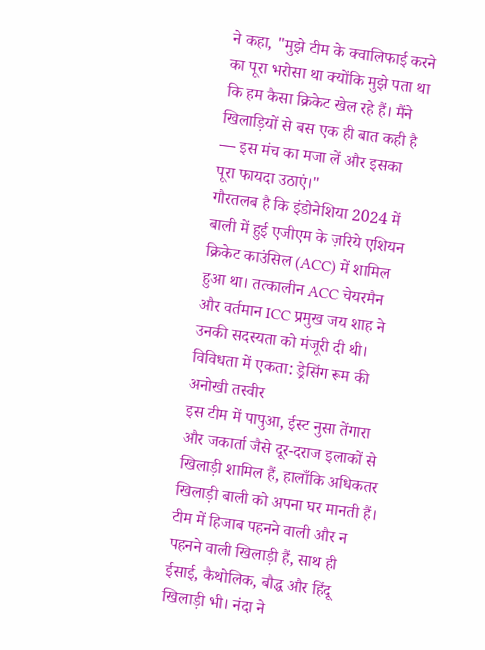ने कहा, "मुझे टीम के क्वालिफाई करने का पूरा भरोसा था क्योंकि मुझे पता था कि हम कैसा क्रिकेट खेल रहे हैं। मैंने खिलाड़ियों से बस एक ही बात कही है — इस मंच का मजा लें और इसका पूरा फायदा उठाएं।"
गौरतलब है कि इंडोनेशिया 2024 में बाली में हुई एजीएम के ज़रिये एशियन क्रिकेट काउंसिल (ACC) में शामिल हुआ था। तत्कालीन ACC चेयरमैन और वर्तमान ICC प्रमुख जय शाह ने उनकी सदस्यता को मंजूरी दी थी।
विविधता में एकता: ड्रेसिंग रूम की अनोखी तस्वीर
इस टीम में पापुआ, ईस्ट नुसा तेंगारा और जकार्ता जैसे दूर-दराज इलाकों से खिलाड़ी शामिल हैं, हालाँकि अधिकतर खिलाड़ी बाली को अपना घर मानती हैं। टीम में हिजाब पहनने वाली और न पहनने वाली खिलाड़ी हैं, साथ ही ईसाई, कैथोलिक, बौद्ध और हिंदू खिलाड़ी भी। नंदा ने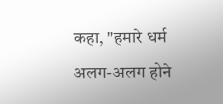कहा, "हमारे धर्म अलग-अलग होने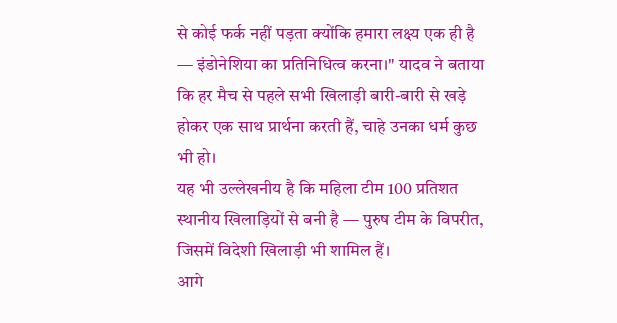से कोई फर्क नहीं पड़ता क्योंकि हमारा लक्ष्य एक ही है — इंडोनेशिया का प्रतिनिधित्व करना।" यादव ने बताया कि हर मैच से पहले सभी खिलाड़ी बारी-बारी से खड़े होकर एक साथ प्रार्थना करती हैं, चाहे उनका धर्म कुछ भी हो।
यह भी उल्लेखनीय है कि महिला टीम 100 प्रतिशत स्थानीय खिलाड़ियों से बनी है — पुरुष टीम के विपरीत, जिसमें विदेशी खिलाड़ी भी शामिल हैं।
आगे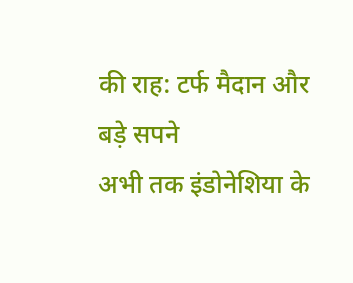की राह: टर्फ मैदान और बड़े सपने
अभी तक इंडोनेशिया के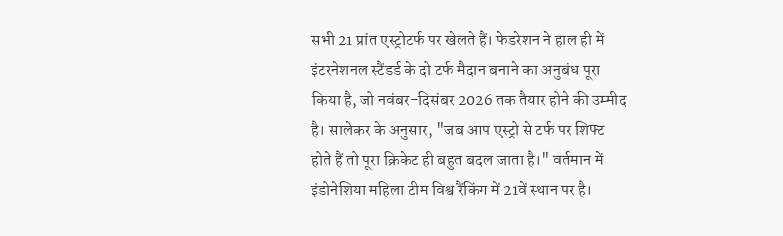सभी 21 प्रांत एस्ट्रोटर्फ पर खेलते हैं। फेडरेशन ने हाल ही में इंटरनेशनल स्टैंडर्ड के दो टर्फ मैदान बनाने का अनुबंध पूरा किया है, जो नवंबर-दिसंबर 2026 तक तैयार होने की उम्मीद है। सालेकर के अनुसार, "जब आप एस्ट्रो से टर्फ पर शिफ्ट होते हैं तो पूरा क्रिकेट ही बहुत बदल जाता है।" वर्तमान में इंडोनेशिया महिला टीम विश्व रैंकिंग में 21वें स्थान पर है।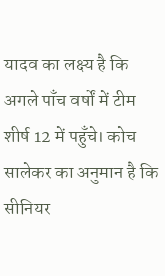यादव का लक्ष्य है कि अगले पाँच वर्षों में टीम शीर्ष 12 में पहुँचे। कोच सालेकर का अनुमान है कि सीनियर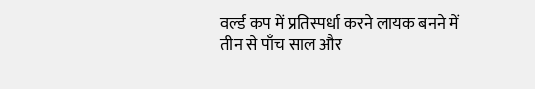वर्ल्ड कप में प्रतिस्पर्धा करने लायक बनने में तीन से पाँच साल और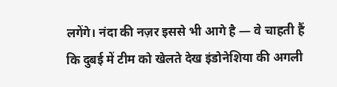लगेंगे। नंदा की नज़र इससे भी आगे है — वे चाहती हैं कि दुबई में टीम को खेलते देख इंडोनेशिया की अगली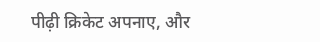पीढ़ी क्रिकेट अपनाए, और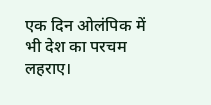एक दिन ओलंपिक में भी देश का परचम लहराए।